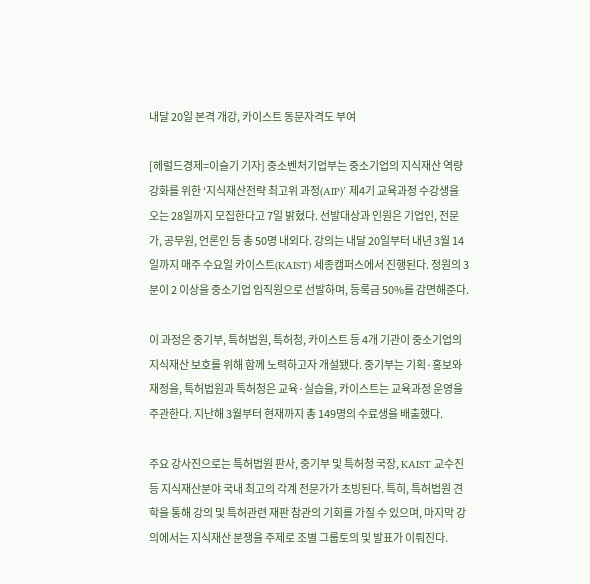내달 20일 본격 개강, 카이스트 동문자격도 부여

[헤럴드경제=이슬기 기자] 중소벤처기업부는 중소기업의 지식재산 역량 강화를 위한 ‘지식재산전략 최고위 과정(AIP)’ 제4기 교육과정 수강생을 오는 28일까지 모집한다고 7일 밝혔다. 선발대상과 인원은 기업인, 전문가, 공무원, 언론인 등 총 50명 내외다. 강의는 내달 20일부터 내년 3월 14일까지 매주 수요일 카이스트(KAIST) 세종캠퍼스에서 진행된다. 정원의 3분이 2 이상을 중소기업 임직원으로 선발하며, 등록금 50%를 감면해준다.

이 과정은 중기부, 특허법원, 특허청, 카이스트 등 4개 기관이 중소기업의 지식재산 보호를 위해 함께 노력하고자 개설됐다. 중기부는 기획·홍보와 재정을, 특허법원과 특허청은 교육·실습을, 카이스트는 교육과정 운영을 주관한다. 지난해 3월부터 현재까지 총 149명의 수료생을 배출했다.

주요 강사진으로는 특허법원 판사, 중기부 및 특허청 국장, KAIST 교수진 등 지식재산분야 국내 최고의 각계 전문가가 초빙된다. 특히, 특허법원 견학을 통해 강의 및 특허관련 재판 참관의 기회를 가질 수 있으며, 마지막 강의에서는 지식재산 분쟁을 주제로 조별 그룹토의 및 발표가 이뤄진다.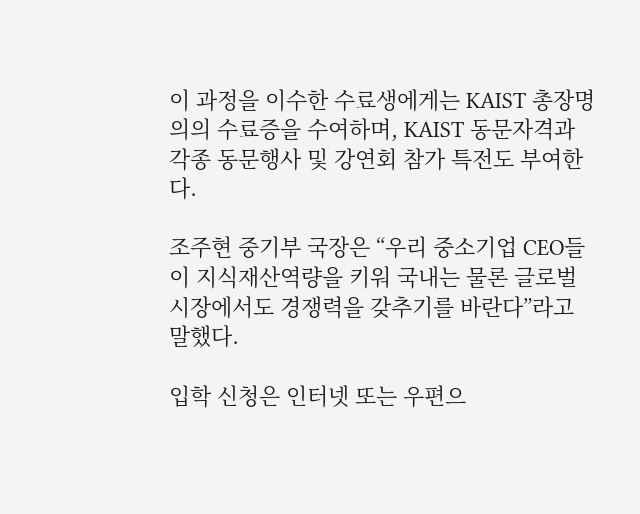이 과정을 이수한 수료생에게는 KAIST 총장명의의 수료증을 수여하며, KAIST 동문자격과 각종 동문행사 및 강연회 참가 특전도 부여한다.

조주현 중기부 국장은 “우리 중소기업 CEO들이 지식재산역량을 키워 국내는 물론 글로벌시장에서도 경쟁력을 갖추기를 바란다”라고 말했다.

입학 신청은 인터넷 또는 우편으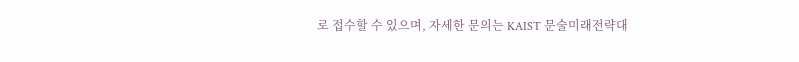로 접수할 수 있으며, 자세한 문의는 KAIST 문술미래전략대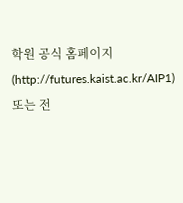학원 공식 홈페이지(http://futures.kaist.ac.kr/AIP1) 또는 전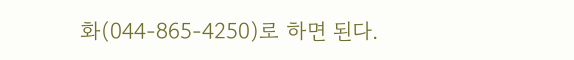화(044-865-4250)로 하면 된다.